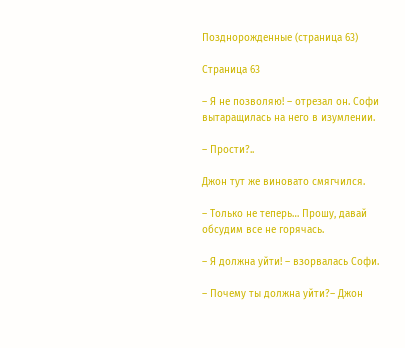Позднорожденные (страница 63)

Страница 63

– Я не позволяю! – отрезал он. Софи вытаращилась на него в изумлении.

– Прости?..

Джон тут же виновато смягчился.

– Только не теперь… Прошу, давай обсудим все не горячась.

– Я должна уйти! – взорвалась Софи.

– Почему ты должна уйти?– Джон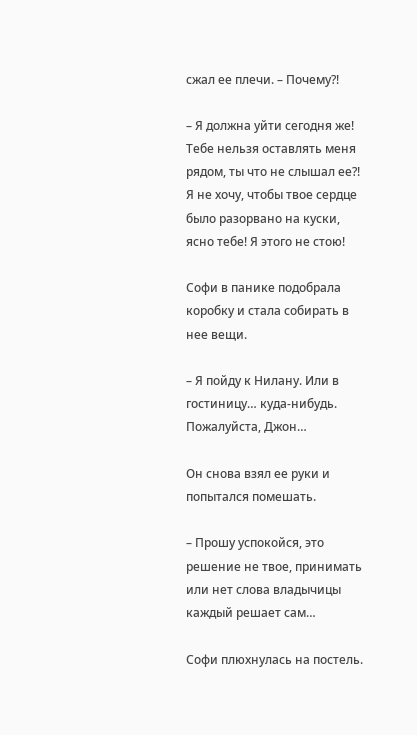сжал ее плечи. – Почему?!

– Я должна уйти сегодня же! Тебе нельзя оставлять меня рядом, ты что не слышал ее?! Я не хочу, чтобы твое сердце было разорвано на куски, ясно тебе! Я этого не стою!

Софи в панике подобрала коробку и стала собирать в нее вещи.

– Я пойду к Нилану. Или в гостиницу… куда-нибудь. Пожалуйста, Джон…

Он снова взял ее руки и попытался помешать.

– Прошу успокойся, это решение не твое, принимать или нет слова владычицы каждый решает сам…

Софи плюхнулась на постель.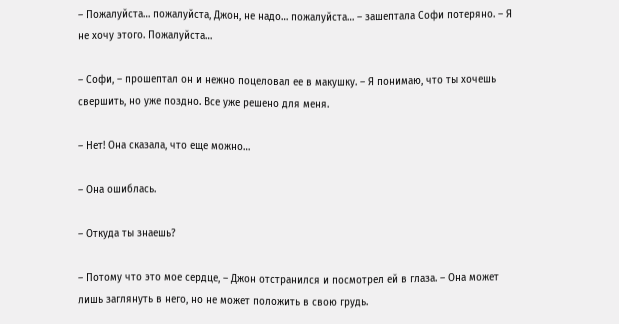– Пожалуйста… пожалуйста, Джон, не надо… пожалуйста… – зашептала Софи потеряно. – Я не хочу этого. Пожалуйста…

– Софи, – прошептал он и нежно поцеловал ее в макушку. – Я понимаю, что ты хочешь свершить, но уже поздно. Все уже решено для меня.

– Нет! Она сказала, что еще можно…

– Она ошиблась.

– Откуда ты знаешь?

– Потому что это мое сердце, – Джон отстранился и посмотрел ей в глаза. – Она может лишь заглянуть в него, но не может положить в свою грудь.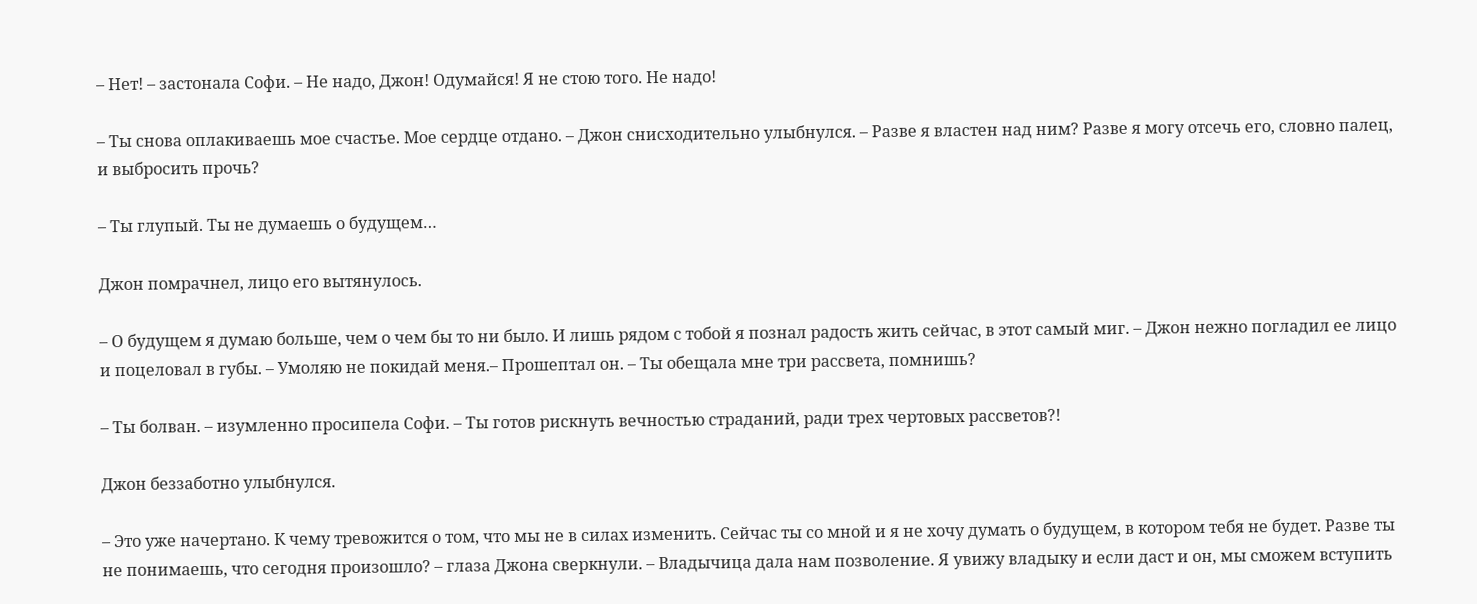– Нет! – застонала Софи. – Не надо, Джон! Одумайся! Я не стою того. Не надо!

– Ты снова оплакиваешь мое счастье. Мое сердце отдано. – Джон снисходительно улыбнулся. – Разве я властен над ним? Разве я могу отсечь его, словно палец, и выбросить прочь?

– Ты глупый. Ты не думаешь о будущем…

Джон помрачнел, лицо его вытянулось.

– О будущем я думаю больше, чем о чем бы то ни было. И лишь рядом с тобой я познал радость жить сейчас, в этот самый миг. – Джон нежно погладил ее лицо и поцеловал в губы. – Умоляю не покидай меня.– Прошептал он. – Ты обещала мне три рассвета, помнишь?

– Ты болван. – изумленно просипела Софи. – Ты готов рискнуть вечностью страданий, ради трех чертовых рассветов?!

Джон беззаботно улыбнулся.

– Это уже начертано. К чему тревожится о том, что мы не в силах изменить. Сейчас ты со мной и я не хочу думать о будущем, в котором тебя не будет. Разве ты не понимаешь, что сегодня произошло? – глаза Джона сверкнули. – Владычица дала нам позволение. Я увижу владыку и если даст и он, мы сможем вступить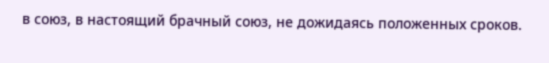в союз, в настоящий брачный союз, не дожидаясь положенных сроков.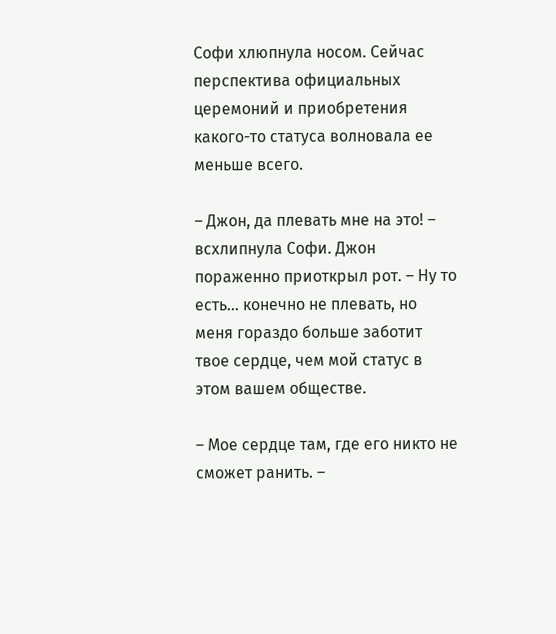Софи хлюпнула носом. Сейчас перспектива официальных церемоний и приобретения какого-то статуса волновала ее меньше всего.

– Джон, да плевать мне на это! – всхлипнула Софи. Джон пораженно приоткрыл рот. – Ну то есть… конечно не плевать, но меня гораздо больше заботит твое сердце, чем мой статус в этом вашем обществе.

– Мое сердце там, где его никто не сможет ранить. –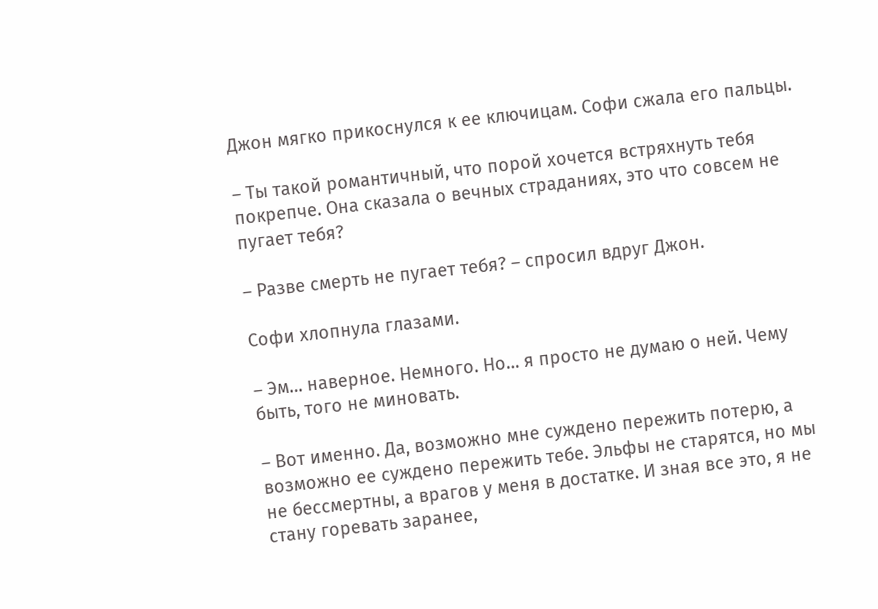Джон мягко прикоснулся к ее ключицам. Софи сжала его пальцы.

– Ты такой романтичный, что порой хочется встряхнуть тебя покрепче. Она сказала о вечных страданиях, это что совсем не пугает тебя?

– Разве смерть не пугает тебя? – спросил вдруг Джон.

Софи хлопнула глазами.

– Эм… наверное. Немного. Но… я просто не думаю о ней. Чему быть, того не миновать.

– Вот именно. Да, возможно мне суждено пережить потерю, а возможно ее суждено пережить тебе. Эльфы не старятся, но мы не бессмертны, а врагов у меня в достатке. И зная все это, я не стану горевать заранее,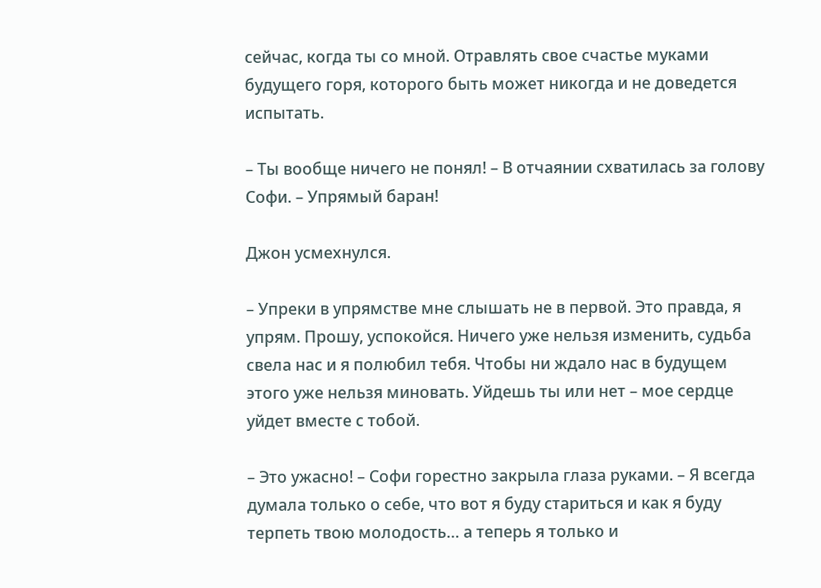сейчас, когда ты со мной. Отравлять свое счастье муками будущего горя, которого быть может никогда и не доведется испытать.

– Ты вообще ничего не понял! – В отчаянии схватилась за голову Софи. – Упрямый баран!

Джон усмехнулся.

– Упреки в упрямстве мне слышать не в первой. Это правда, я упрям. Прошу, успокойся. Ничего уже нельзя изменить, судьба свела нас и я полюбил тебя. Чтобы ни ждало нас в будущем этого уже нельзя миновать. Уйдешь ты или нет – мое сердце уйдет вместе с тобой.

– Это ужасно! – Софи горестно закрыла глаза руками. – Я всегда думала только о себе, что вот я буду стариться и как я буду терпеть твою молодость… а теперь я только и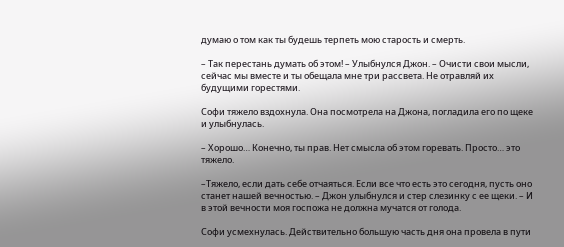думаю о том как ты будешь терпеть мою старость и смерть.

– Так перестань думать об этом! – Улыбнулся Джон. – Очисти свои мысли, сейчас мы вместе и ты обещала мне три рассвета. Не отравляй их будущими горестями.

Софи тяжело вздохнула. Она посмотрела на Джона, погладила его по щеке и улыбнулась.

– Хорошо… Конечно, ты прав. Нет смысла об этом горевать. Просто… это тяжело.

–Тяжело, если дать себе отчаяться. Если все что есть это сегодня, пусть оно станет нашей вечностью. – Джон улыбнулся и стер слезинку с ее щеки. – И в этой вечности моя госпожа не должна мучатся от голода.

Софи усмехнулась. Действительно большую часть дня она провела в пути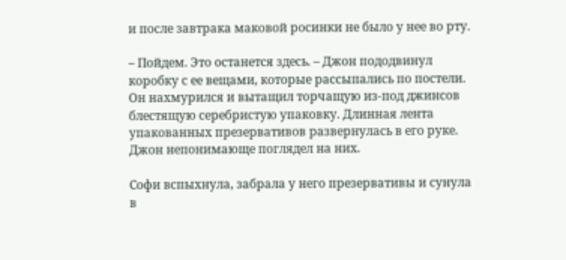и после завтрака маковой росинки не было у нее во рту.

– Пойдем. Это останется здесь. – Джон пододвинул коробку с ее вещами, которые рассыпались по постели. Он нахмурился и вытащил торчащую из-под джинсов блестящую серебристую упаковку. Длинная лента упакованных презервативов развернулась в его руке. Джон непонимающе поглядел на них.

Софи вспыхнула, забрала у него презервативы и сунула в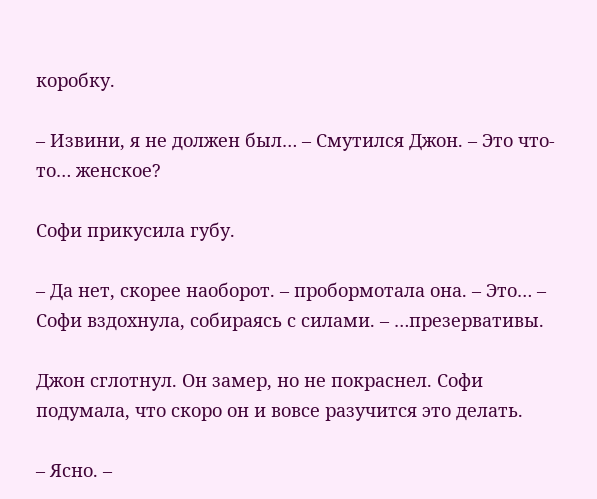коробку.

– Извини, я не должен был… – Смутился Джон. – Это что-то… женское?

Софи прикусила губу.

– Да нет, скорее наоборот. – пробормотала она. – Это… – Софи вздохнула, собираясь с силами. – …презервативы.

Джон сглотнул. Он замер, но не покраснел. Софи подумала, что скоро он и вовсе разучится это делать.

– Ясно. –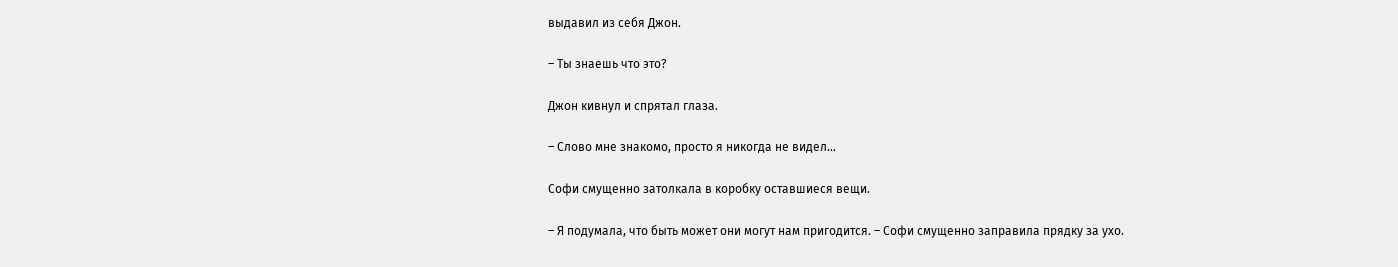выдавил из себя Джон.

– Ты знаешь что это?

Джон кивнул и спрятал глаза.

– Слово мне знакомо, просто я никогда не видел…

Софи смущенно затолкала в коробку оставшиеся вещи.

– Я подумала, что быть может они могут нам пригодится. – Софи смущенно заправила прядку за ухо.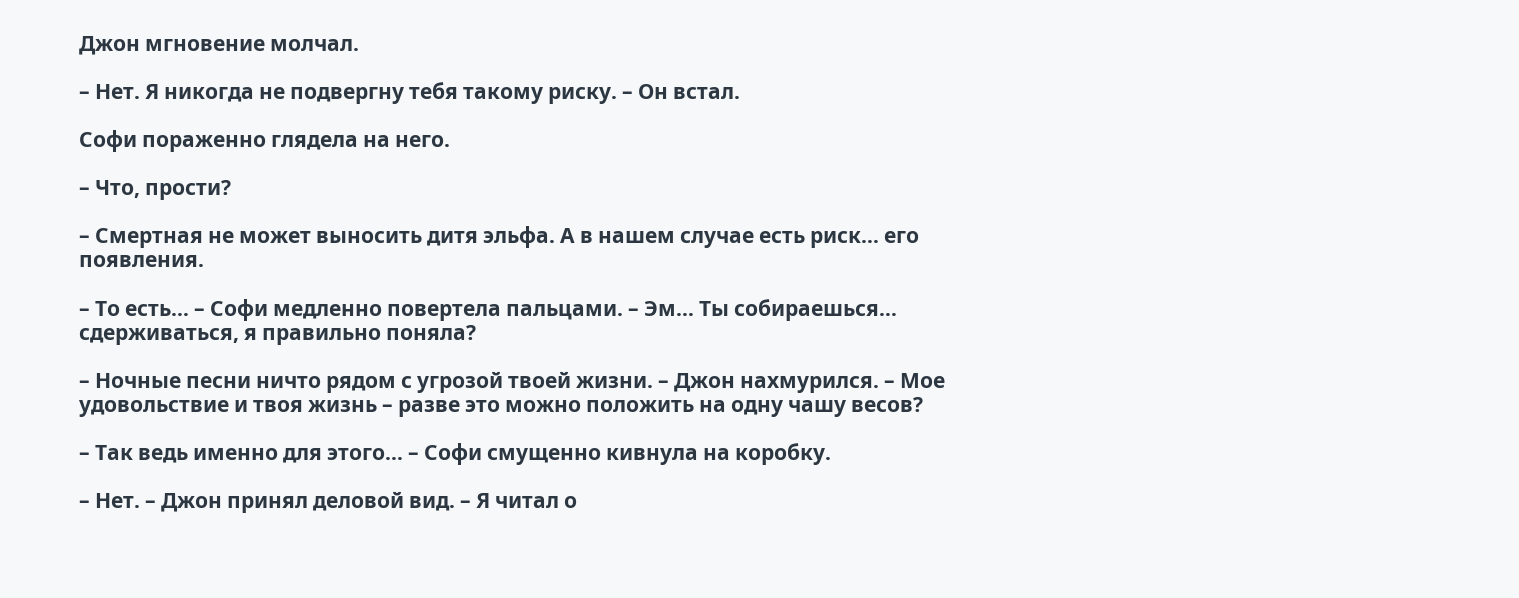Джон мгновение молчал.

– Нет. Я никогда не подвергну тебя такому риску. – Он встал.

Софи пораженно глядела на него.

– Что, прости?

– Смертная не может выносить дитя эльфа. А в нашем случае есть риск… его появления.

– То есть… – Софи медленно повертела пальцами. – Эм… Ты собираешься… сдерживаться, я правильно поняла?

– Ночные песни ничто рядом с угрозой твоей жизни. – Джон нахмурился. – Мое удовольствие и твоя жизнь – разве это можно положить на одну чашу весов?

– Так ведь именно для этого… – Софи смущенно кивнула на коробку.

– Нет. – Джон принял деловой вид. – Я читал о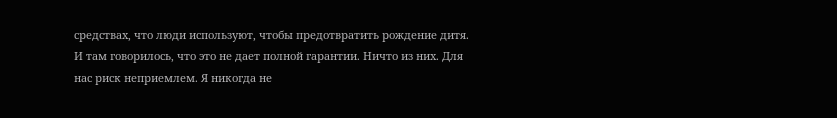средствах, что люди используют, чтобы предотвратить рождение дитя. И там говорилось, что это не дает полной гарантии. Ничто из них. Для нас риск неприемлем. Я никогда не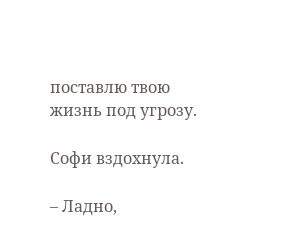поставлю твою жизнь под угрозу.

Софи вздохнула.

– Ладно,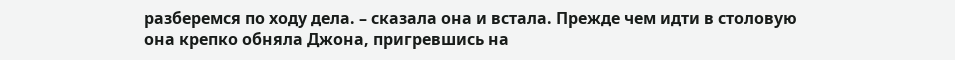разберемся по ходу дела. – сказала она и встала. Прежде чем идти в столовую она крепко обняла Джона, пригревшись на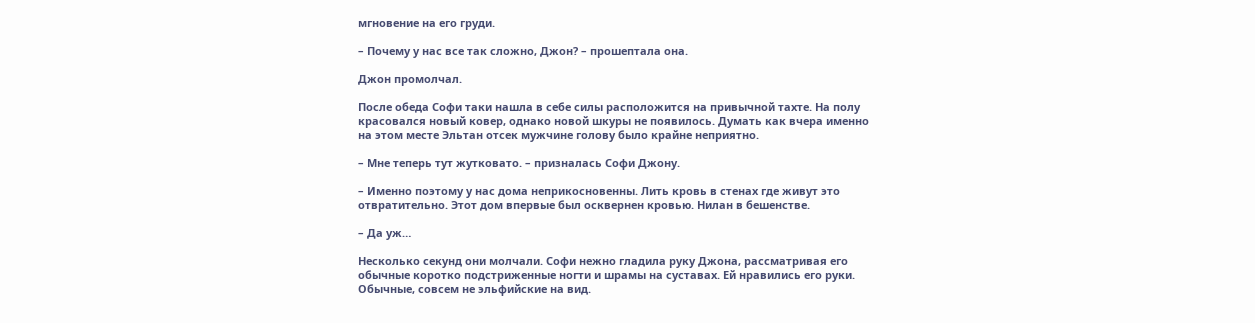мгновение на его груди.

– Почему у нас все так сложно, Джон? – прошептала она.

Джон промолчал.

После обеда Софи таки нашла в себе силы расположится на привычной тахте. На полу красовался новый ковер, однако новой шкуры не появилось. Думать как вчера именно на этом месте Эльтан отсек мужчине голову было крайне неприятно.

– Мне теперь тут жутковато. – призналась Софи Джону.

– Именно поэтому у нас дома неприкосновенны. Лить кровь в стенах где живут это отвратительно. Этот дом впервые был осквернен кровью. Нилан в бешенстве.

– Да уж…

Несколько секунд они молчали. Софи нежно гладила руку Джона, рассматривая его обычные коротко подстриженные ногти и шрамы на суставах. Ей нравились его руки. Обычные, совсем не эльфийские на вид.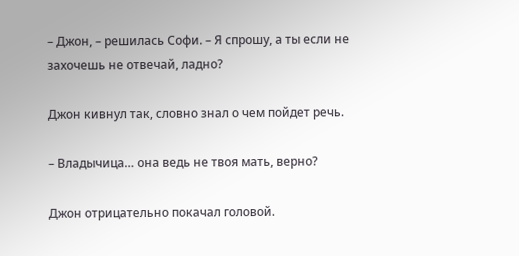– Джон, – решилась Софи. – Я спрошу, а ты если не захочешь не отвечай, ладно?

Джон кивнул так, словно знал о чем пойдет речь.

– Владычица… она ведь не твоя мать, верно?

Джон отрицательно покачал головой.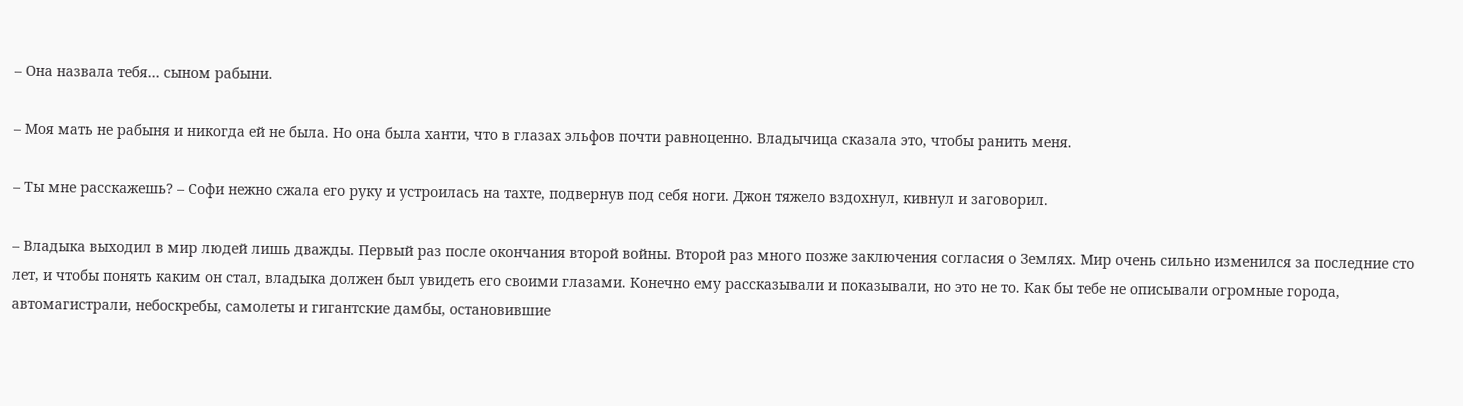– Она назвала тебя… сыном рабыни.

– Моя мать не рабыня и никогда ей не была. Но она была ханти, что в глазах эльфов почти равноценно. Владычица сказала это, чтобы ранить меня.

– Ты мне расскажешь? – Софи нежно сжала его руку и устроилась на тахте, подвернув под себя ноги. Джон тяжело вздохнул, кивнул и заговорил.

– Владыка выходил в мир людей лишь дважды. Первый раз после окончания второй войны. Второй раз много позже заключения согласия о Землях. Мир очень сильно изменился за последние сто лет, и чтобы понять каким он стал, владыка должен был увидеть его своими глазами. Конечно ему рассказывали и показывали, но это не то. Как бы тебе не описывали огромные города, автомагистрали, небоскребы, самолеты и гигантские дамбы, остановившие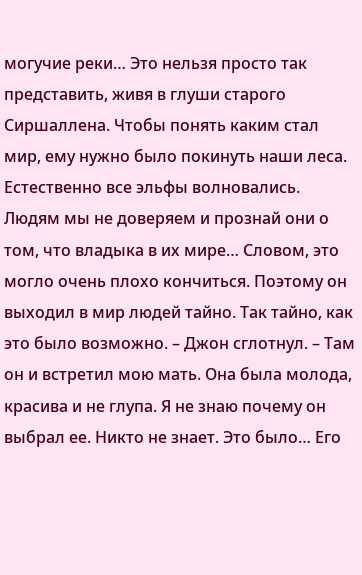могучие реки… Это нельзя просто так представить, живя в глуши старого Сиршаллена. Чтобы понять каким стал мир, ему нужно было покинуть наши леса. Естественно все эльфы волновались. Людям мы не доверяем и прознай они о том, что владыка в их мире… Словом, это могло очень плохо кончиться. Поэтому он выходил в мир людей тайно. Так тайно, как это было возможно. – Джон сглотнул. – Там он и встретил мою мать. Она была молода, красива и не глупа. Я не знаю почему он выбрал ее. Никто не знает. Это было… Его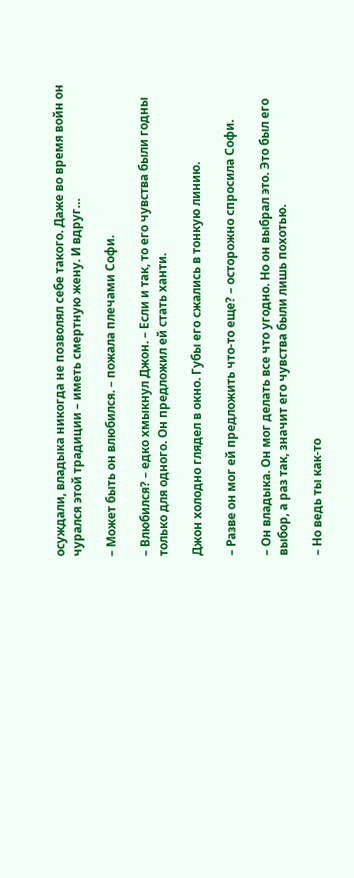осуждали, владыка никогда не позволял себе такого. Даже во время войн он чурался этой традиции – иметь смертную жену. И вдруг…

– Может быть он влюбился. – пожала плечами Софи.

– Влюбился? – едко хмыкнул Джон. – Если и так, то его чувства были годны только для одного. Он предложил ей стать ханти.

Джон холодно глядел в окно. Губы его сжались в тонкую линию.

– Разве он мог ей предложить что-то еще? – осторожно спросила Софи.

– Он владыка. Он мог делать все что угодно. Но он выбрал это. Это был его выбор, а раз так, значит его чувства были лишь похотью.

– Но ведь ты как-то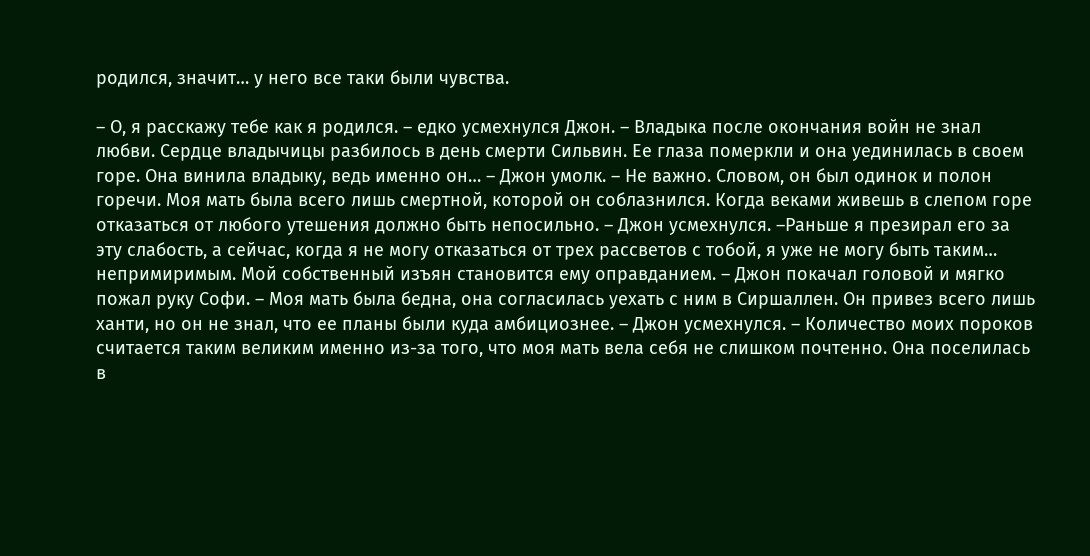родился, значит… у него все таки были чувства.

– О, я расскажу тебе как я родился. – едко усмехнулся Джон. – Владыка после окончания войн не знал любви. Сердце владычицы разбилось в день смерти Сильвин. Ее глаза померкли и она уединилась в своем горе. Она винила владыку, ведь именно он… – Джон умолк. – Не важно. Словом, он был одинок и полон горечи. Моя мать была всего лишь смертной, которой он соблазнился. Когда веками живешь в слепом горе отказаться от любого утешения должно быть непосильно. – Джон усмехнулся. –Раньше я презирал его за эту слабость, а сейчас, когда я не могу отказаться от трех рассветов с тобой, я уже не могу быть таким… непримиримым. Мой собственный изъян становится ему оправданием. – Джон покачал головой и мягко пожал руку Софи. – Моя мать была бедна, она согласилась уехать с ним в Сиршаллен. Он привез всего лишь ханти, но он не знал, что ее планы были куда амбициознее. – Джон усмехнулся. – Количество моих пороков считается таким великим именно из-за того, что моя мать вела себя не слишком почтенно. Она поселилась в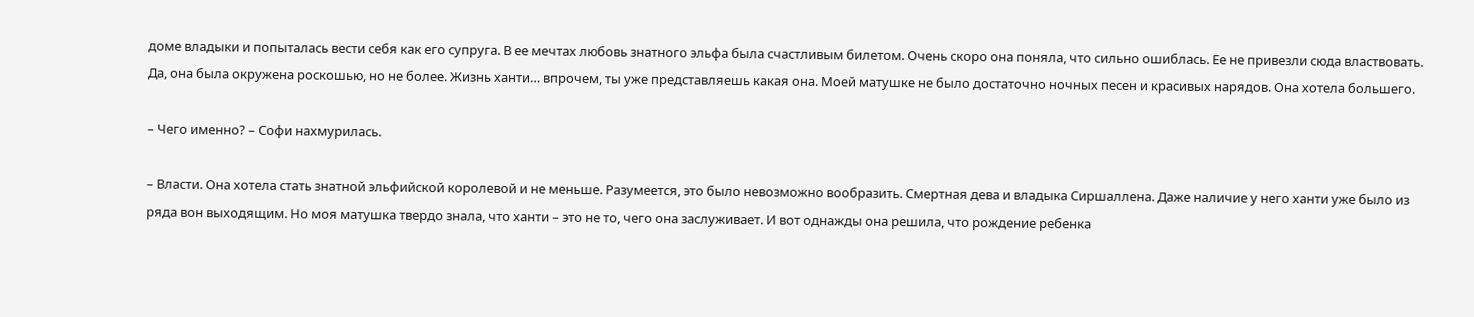доме владыки и попыталась вести себя как его супруга. В ее мечтах любовь знатного эльфа была счастливым билетом. Очень скоро она поняла, что сильно ошиблась. Ее не привезли сюда властвовать. Да, она была окружена роскошью, но не более. Жизнь ханти… впрочем, ты уже представляешь какая она. Моей матушке не было достаточно ночных песен и красивых нарядов. Она хотела большего.

– Чего именно? – Софи нахмурилась.

– Власти. Она хотела стать знатной эльфийской королевой и не меньше. Разумеется, это было невозможно вообразить. Смертная дева и владыка Сиршаллена. Даже наличие у него ханти уже было из ряда вон выходящим. Но моя матушка твердо знала, что ханти – это не то, чего она заслуживает. И вот однажды она решила, что рождение ребенка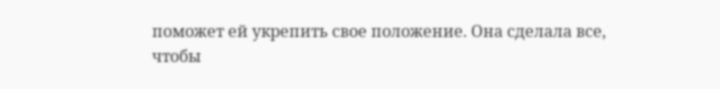поможет ей укрепить свое положение. Она сделала все, чтобы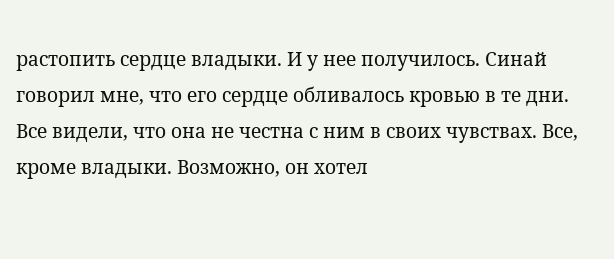растопить сердце владыки. И у нее получилось. Синай говорил мне, что его сердце обливалось кровью в те дни. Все видели, что она не честна с ним в своих чувствах. Все, кроме владыки. Возможно, он хотел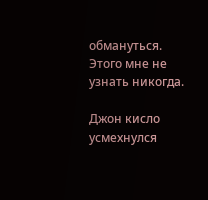обмануться. Этого мне не узнать никогда.

Джон кисло усмехнулся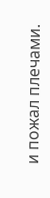и пожал плечами.